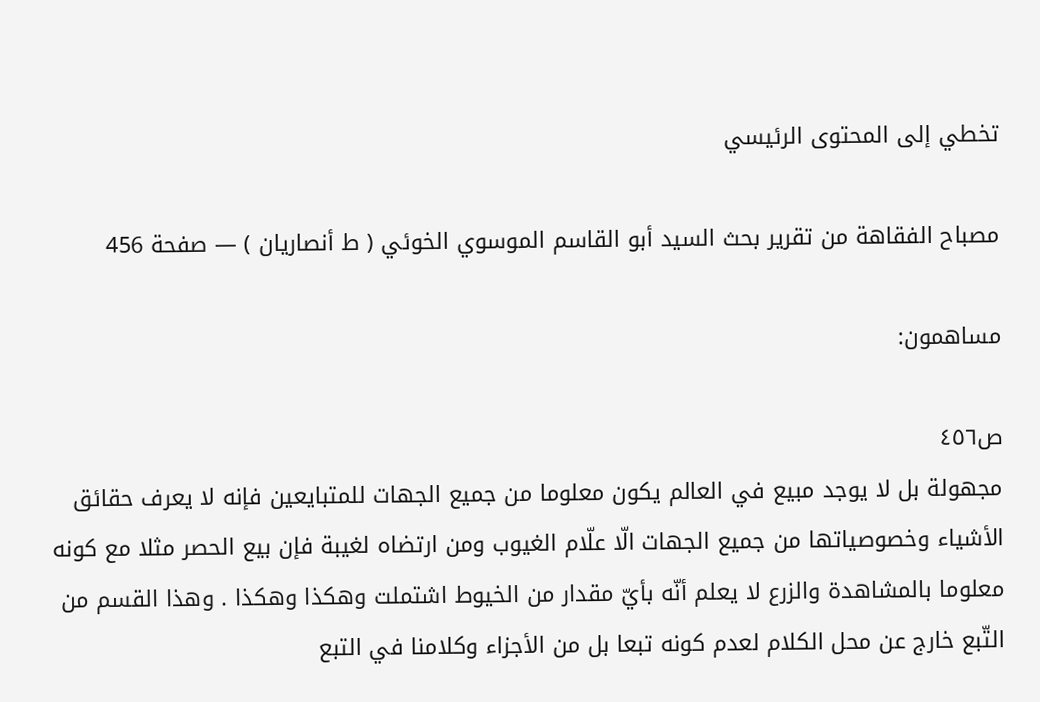تخطي إلى المحتوى الرئيسي

مصباح الفقاهة من تقرير بحث السيد أبو القاسم الموسوي الخوئي ( ط أنصاريان ) — صفحة 456

مساهمون:

ص٤٥٦
مجهولة بل لا يوجد مبيع في العالم يكون معلوما من جميع الجهات للمتبايعين فإنه لا يعرف حقائق الأشياء وخصوصياتها من جميع الجهات الّا علّام الغيوب ومن ارتضاه لغيبة فإن بيع الحصر مثلا مع كونه معلوما بالمشاهدة والزرع لا يعلم أنّه بأيّ مقدار من الخيوط اشتملت وهكذا وهكذا . وهذا القسم من التّبع خارج عن محل الكلام لعدم كونه تبعا بل من الأجزاء وكلامنا في التبع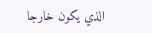الذي يكون خارجا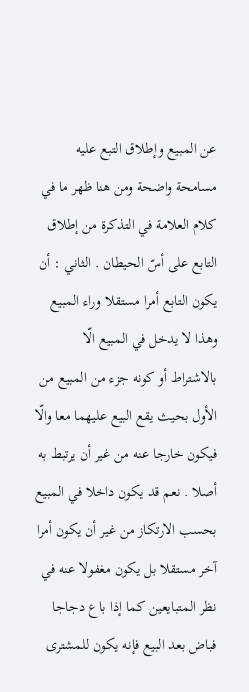عن المبيع وإطلاق التبع عليه مسامحة واضحة ومن هنا ظهر ما في كلام العلامة في التذكرة من إطلاق التابع على أسّ الحيطان . الثاني : أن يكون التابع أمرا مستقلا وراء المبيع وهذا لا يدخل في المبيع الّا بالاشتراط أو كونه جزء من المبيع من الأول بحيث يقع البيع عليهما معا والّا فيكون خارجا عنه من غير أن يرتبط به أصلا . نعم قد يكون داخلا في المبيع بحسب الارتكاز من غير أن يكون أمرا آخر مستقلا بل يكون مغفولا عنه في نظر المتبايعين كما إذا باع دجاجا فباض بعد البيع فإنه يكون للمشترى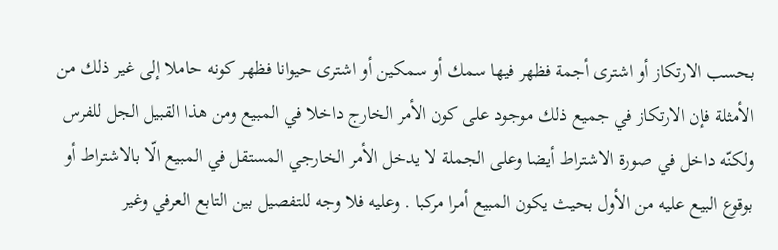بحسب الارتكاز أو اشترى أجمة فظهر فيها سمك أو سمكين أو اشترى حيوانا فظهر كونه حاملا إلى غير ذلك من الأمثلة فإن الارتكاز في جميع ذلك موجود على كون الأمر الخارج داخلا في المبيع ومن هذا القبيل الجل للفرس ولكنّه داخل في صورة الاشتراط أيضا وعلى الجملة لا يدخل الأمر الخارجي المستقل في المبيع الّا بالاشتراط أو بوقوع البيع عليه من الأول بحيث يكون المبيع أمرا مركبا . وعليه فلا وجه للتفصيل بين التابع العرفي وغير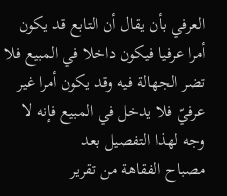العرفي بأن يقال أن التابع قد يكون أمرا عرفيا فيكون داخلا في المبيع فلا تضر الجهالة فيه وقد يكون أمرا غير عرفيّ فلا يدخل في المبيع فإنه لا وجه لهذا التفصيل بعد
مصباح الفقاهة من تقرير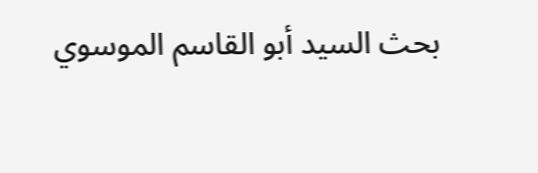بحث السيد أبو القاسم الموسوي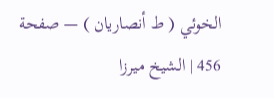الخوئي ( ط أنصاريان ) — صفحة 456 | الشيخ ميرزا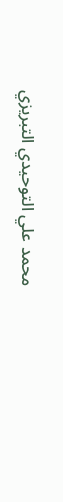محمد علي التوحيدي التبريزي